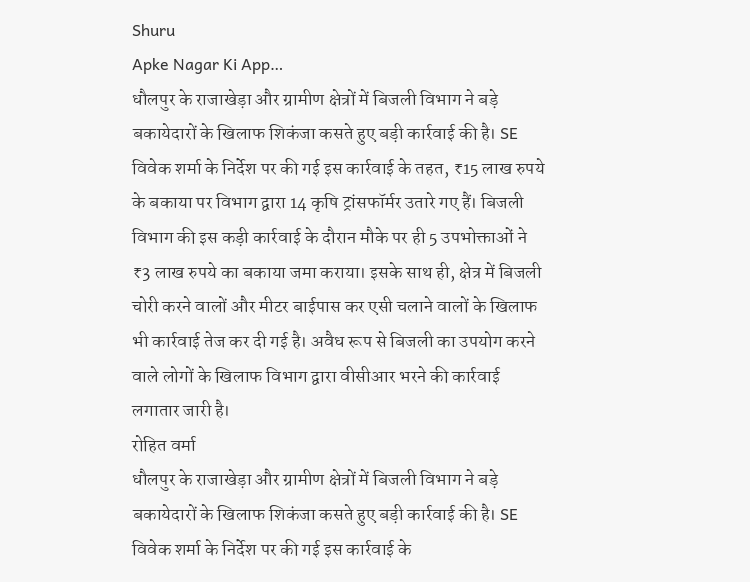Shuru
Apke Nagar Ki App…
धौलपुर के राजाखेड़ा और ग्रामीण क्षेत्रों में बिजली विभाग ने बड़े बकायेदारों के खिलाफ शिकंजा कसते हुए बड़ी कार्रवाई की है। SE विवेक शर्मा के निर्देश पर की गई इस कार्रवाई के तहत, ₹15 लाख रुपये के बकाया पर विभाग द्वारा 14 कृषि ट्रांसफॉर्मर उतारे गए हैं। बिजली विभाग की इस कड़ी कार्रवाई के दौरान मौके पर ही 5 उपभोक्ताओं ने ₹3 लाख रुपये का बकाया जमा कराया। इसके साथ ही, क्षेत्र में बिजली चोरी करने वालों और मीटर बाईपास कर एसी चलाने वालों के खिलाफ भी कार्रवाई तेज कर दी गई है। अवैध रूप से बिजली का उपयोग करने वाले लोगों के खिलाफ विभाग द्वारा वीसीआर भरने की कार्रवाई लगातार जारी है।
रोहित वर्मा
धौलपुर के राजाखेड़ा और ग्रामीण क्षेत्रों में बिजली विभाग ने बड़े बकायेदारों के खिलाफ शिकंजा कसते हुए बड़ी कार्रवाई की है। SE विवेक शर्मा के निर्देश पर की गई इस कार्रवाई के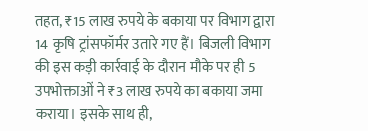तहत, ₹15 लाख रुपये के बकाया पर विभाग द्वारा 14 कृषि ट्रांसफॉर्मर उतारे गए हैं। बिजली विभाग की इस कड़ी कार्रवाई के दौरान मौके पर ही 5 उपभोक्ताओं ने ₹3 लाख रुपये का बकाया जमा कराया। इसके साथ ही,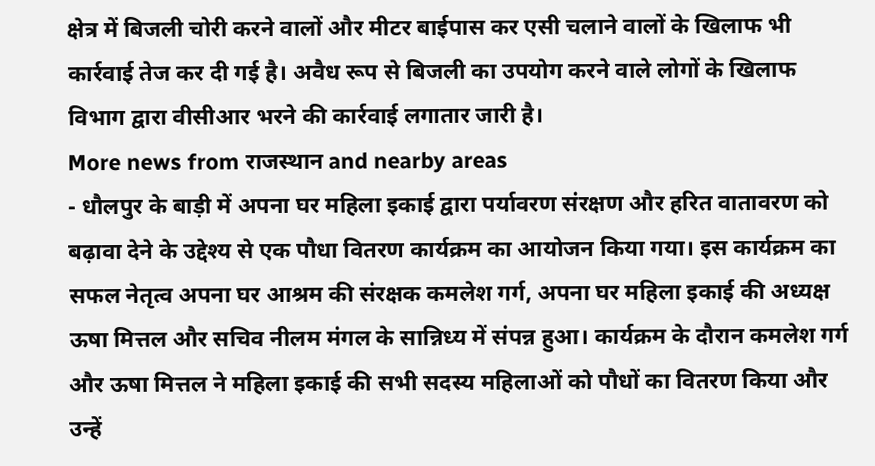क्षेत्र में बिजली चोरी करने वालों और मीटर बाईपास कर एसी चलाने वालों के खिलाफ भी कार्रवाई तेज कर दी गई है। अवैध रूप से बिजली का उपयोग करने वाले लोगों के खिलाफ विभाग द्वारा वीसीआर भरने की कार्रवाई लगातार जारी है।
More news from राजस्थान and nearby areas
- धौलपुर के बाड़ी में अपना घर महिला इकाई द्वारा पर्यावरण संरक्षण और हरित वातावरण को बढ़ावा देने के उद्देश्य से एक पौधा वितरण कार्यक्रम का आयोजन किया गया। इस कार्यक्रम का सफल नेतृत्व अपना घर आश्रम की संरक्षक कमलेश गर्ग, अपना घर महिला इकाई की अध्यक्ष ऊषा मित्तल और सचिव नीलम मंगल के सान्निध्य में संपन्न हुआ। कार्यक्रम के दौरान कमलेश गर्ग और ऊषा मित्तल ने महिला इकाई की सभी सदस्य महिलाओं को पौधों का वितरण किया और उन्हें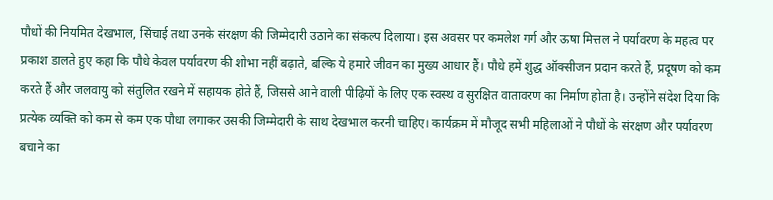पौधों की नियमित देखभाल, सिंचाई तथा उनके संरक्षण की जिम्मेदारी उठाने का संकल्प दिलाया। इस अवसर पर कमलेश गर्ग और ऊषा मित्तल ने पर्यावरण के महत्व पर प्रकाश डालते हुए कहा कि पौधे केवल पर्यावरण की शोभा नहीं बढ़ाते, बल्कि ये हमारे जीवन का मुख्य आधार हैं। पौधे हमें शुद्ध ऑक्सीजन प्रदान करते हैं, प्रदूषण को कम करते हैं और जलवायु को संतुलित रखने में सहायक होते हैं, जिससे आने वाली पीढ़ियों के लिए एक स्वस्थ व सुरक्षित वातावरण का निर्माण होता है। उन्होंने संदेश दिया कि प्रत्येक व्यक्ति को कम से कम एक पौधा लगाकर उसकी जिम्मेदारी के साथ देखभाल करनी चाहिए। कार्यक्रम में मौजूद सभी महिलाओं ने पौधों के संरक्षण और पर्यावरण बचाने का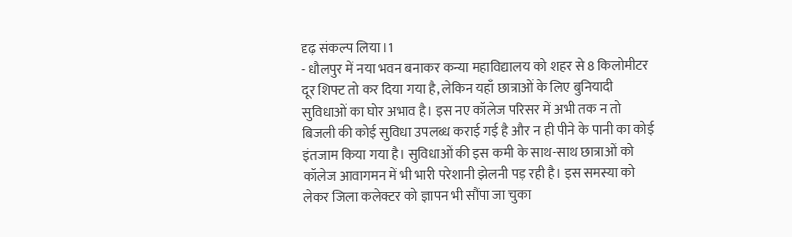दृढ़ संकल्प लिया।1
- धौलपुर में नया भवन बनाकर कन्या महाविद्यालय को शहर से 8 किलोमीटर दूर शिफ्ट तो कर दिया गया है, लेकिन यहाँ छात्राओं के लिए बुनियादी सुविधाओं का घोर अभाव है। इस नए कॉलेज परिसर में अभी तक न तो बिजली की कोई सुविधा उपलब्ध कराई गई है और न ही पीने के पानी का कोई इंतजाम किया गया है। सुविधाओं की इस कमी के साथ-साथ छात्राओं को कॉलेज आवागमन में भी भारी परेशानी झेलनी पड़ रही है। इस समस्या को लेकर जिला कलेक्टर को ज्ञापन भी सौंपा जा चुका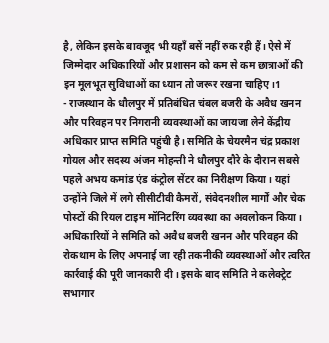है, लेकिन इसके बावजूद भी यहाँ बसें नहीं रुक रही हैं। ऐसे में जिम्मेदार अधिकारियों और प्रशासन को कम से कम छात्राओं की इन मूलभूत सुविधाओं का ध्यान तो जरूर रखना चाहिए।1
- राजस्थान के धौलपुर में प्रतिबंधित चंबल बजरी के अवैध खनन और परिवहन पर निगरानी व्यवस्थाओं का जायजा लेने केंद्रीय अधिकार प्राप्त समिति पहुंची है। समिति के चेयरमैन चंद्र प्रकाश गोयल और सदस्य अंजन मोहन्ती ने धौलपुर दौरे के दौरान सबसे पहले अभय कमांड एंड कंट्रोल सेंटर का निरीक्षण किया। यहां उन्होंने जिले में लगे सीसीटीवी कैमरों, संवेदनशील मार्गों और चेक पोस्टों की रियल टाइम मॉनिटरिंग व्यवस्था का अवलोकन किया। अधिकारियों ने समिति को अवैध बजरी खनन और परिवहन की रोकथाम के लिए अपनाई जा रही तकनीकी व्यवस्थाओं और त्वरित कार्रवाई की पूरी जानकारी दी। इसके बाद समिति ने कलेक्ट्रेट सभागार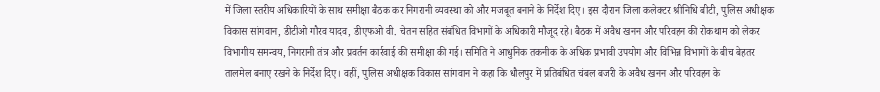में जिला स्तरीय अधिकारियों के साथ समीक्षा बैठक कर निगरानी व्यवस्था को और मजबूत बनाने के निर्देश दिए। इस दौरान जिला कलेक्टर श्रीनिधि बीटी, पुलिस अधीक्षक विकास सांगवान, डीटीओ गौरव यादव, डीएफओ वी. चेतन सहित संबंधित विभागों के अधिकारी मौजूद रहे। बैठक में अवैध खनन और परिवहन की रोकथाम को लेकर विभागीय समन्वय, निगरानी तंत्र और प्रवर्तन कार्रवाई की समीक्षा की गई। समिति ने आधुनिक तकनीक के अधिक प्रभावी उपयोग और विभिन्न विभागों के बीच बेहतर तालमेल बनाए रखने के निर्देश दिए। वहीं, पुलिस अधीक्षक विकास सांगवान ने कहा कि धौलपुर में प्रतिबंधित चंबल बजरी के अवैध खनन और परिवहन के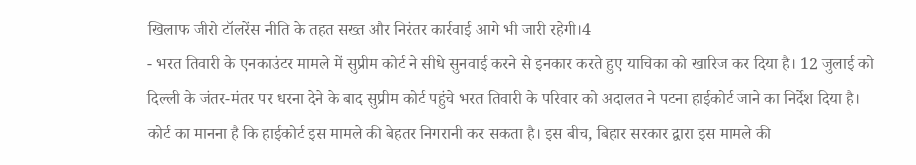खिलाफ जीरो टॉलरेंस नीति के तहत सख्त और निरंतर कार्रवाई आगे भी जारी रहेगी।4
- भरत तिवारी के एनकाउंटर मामले में सुप्रीम कोर्ट ने सीधे सुनवाई करने से इनकार करते हुए याचिका को खारिज कर दिया है। 12 जुलाई को दिल्ली के जंतर-मंतर पर धरना देने के बाद सुप्रीम कोर्ट पहुंचे भरत तिवारी के परिवार को अदालत ने पटना हाईकोर्ट जाने का निर्देश दिया है। कोर्ट का मानना है कि हाईकोर्ट इस मामले की बेहतर निगरानी कर सकता है। इस बीच, बिहार सरकार द्वारा इस मामले की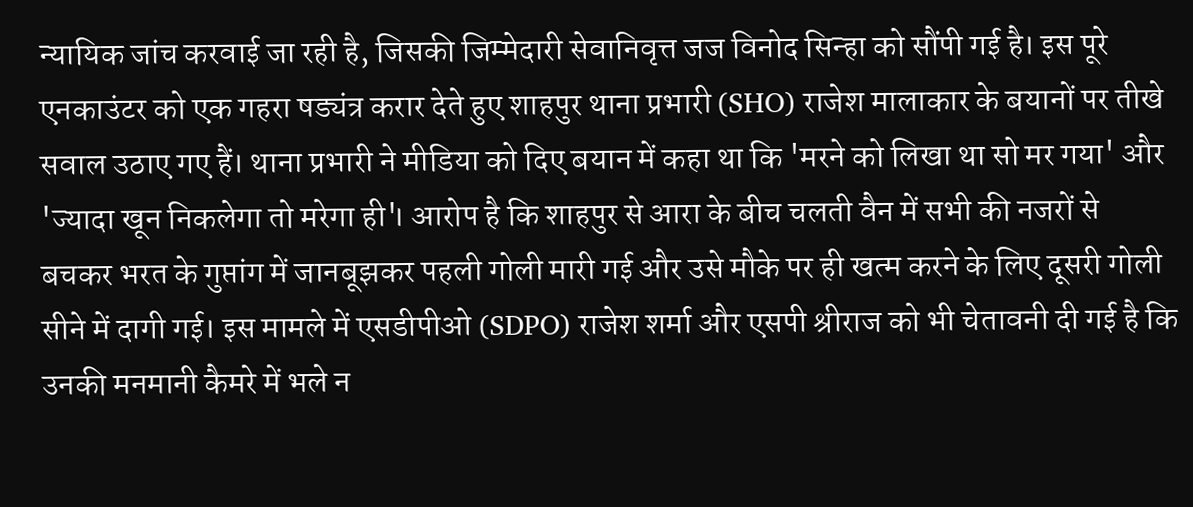न्यायिक जांच करवाई जा रही है, जिसकी जिम्मेदारी सेवानिवृत्त जज विनोद सिन्हा को सौंपी गई है। इस पूरे एनकाउंटर को एक गहरा षड्यंत्र करार देते हुए शाहपुर थाना प्रभारी (SHO) राजेश मालाकार के बयानों पर तीखे सवाल उठाए गए हैं। थाना प्रभारी ने मीडिया को दिए बयान में कहा था कि 'मरने को लिखा था सो मर गया' और 'ज्यादा खून निकलेगा तो मरेगा ही'। आरोप है कि शाहपुर से आरा के बीच चलती वैन में सभी की नजरों से बचकर भरत के गुप्तांग में जानबूझकर पहली गोली मारी गई और उसे मौके पर ही खत्म करने के लिए दूसरी गोली सीने में दागी गई। इस मामले में एसडीपीओ (SDPO) राजेश शर्मा और एसपी श्रीराज को भी चेतावनी दी गई है कि उनकी मनमानी कैमरे में भले न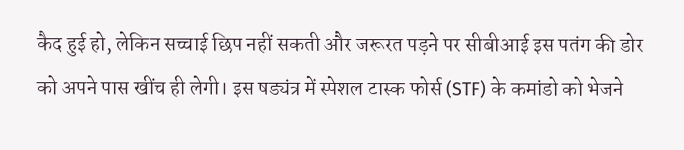कैद हुई हो, लेकिन सच्चाई छिप नहीं सकती और जरूरत पड़ने पर सीबीआई इस पतंग की डोर को अपने पास खींच ही लेगी। इस षड्यंत्र में स्पेशल टास्क फोर्स (STF) के कमांडो को भेजने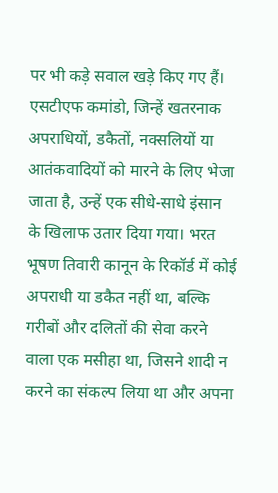पर भी कड़े सवाल खड़े किए गए हैं। एसटीएफ कमांडो, जिन्हें खतरनाक अपराधियों, डकैतों, नक्सलियों या आतंकवादियों को मारने के लिए भेजा जाता है, उन्हें एक सीधे-साधे इंसान के खिलाफ उतार दिया गया। भरत भूषण तिवारी कानून के रिकॉर्ड में कोई अपराधी या डकैत नहीं था, बल्कि गरीबों और दलितों की सेवा करने वाला एक मसीहा था, जिसने शादी न करने का संकल्प लिया था और अपना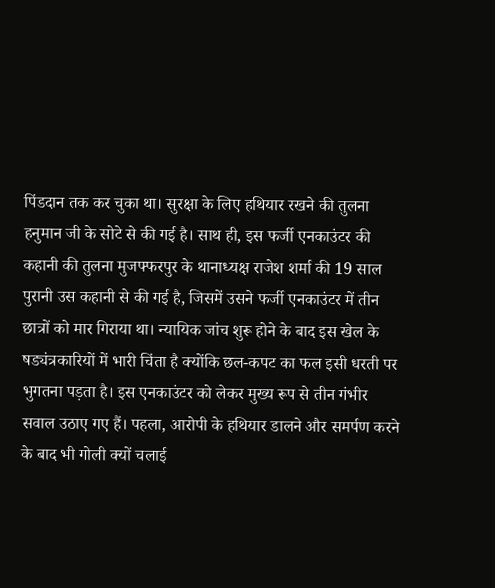पिंडदान तक कर चुका था। सुरक्षा के लिए हथियार रखने की तुलना हनुमान जी के सोटे से की गई है। साथ ही, इस फर्जी एनकाउंटर की कहानी की तुलना मुजफ्फरपुर के थानाध्यक्ष राजेश शर्मा की 19 साल पुरानी उस कहानी से की गई है, जिसमें उसने फर्जी एनकाउंटर में तीन छात्रों को मार गिराया था। न्यायिक जांच शुरू होने के बाद इस खेल के षड्यंत्रकारियों में भारी चिंता है क्योंकि छल-कपट का फल इसी धरती पर भुगतना पड़ता है। इस एनकाउंटर को लेकर मुख्य रूप से तीन गंभीर सवाल उठाए गए हैं। पहला, आरोपी के हथियार डालने और समर्पण करने के बाद भी गोली क्यों चलाई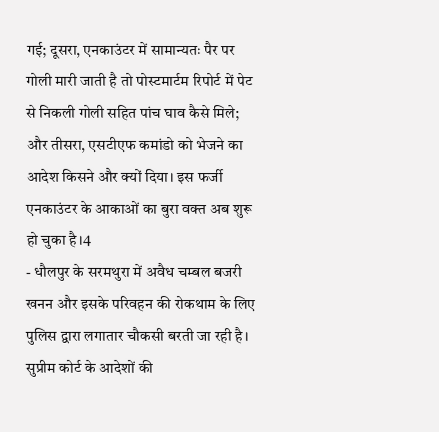गई; दूसरा, एनकाउंटर में सामान्यतः पैर पर गोली मारी जाती है तो पोस्टमार्टम रिपोर्ट में पेट से निकली गोली सहित पांच घाव कैसे मिले; और तीसरा, एसटीएफ कमांडो को भेजने का आदेश किसने और क्यों दिया। इस फर्जी एनकाउंटर के आकाओं का बुरा वक्त अब शुरू हो चुका है।4
- धौलपुर के सरमथुरा में अवैध चम्बल बजरी खनन और इसके परिवहन की रोकथाम के लिए पुलिस द्वारा लगातार चौकसी बरती जा रही है। सुप्रीम कोर्ट के आदेशों की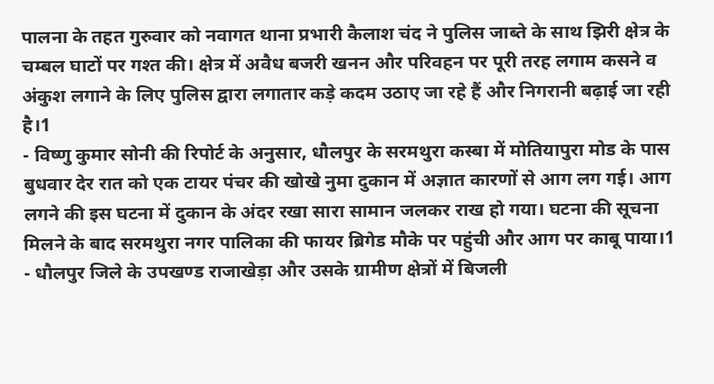पालना के तहत गुरुवार को नवागत थाना प्रभारी कैलाश चंद ने पुलिस जाब्ते के साथ झिरी क्षेत्र के चम्बल घाटों पर गश्त की। क्षेत्र में अवैध बजरी खनन और परिवहन पर पूरी तरह लगाम कसने व अंकुश लगाने के लिए पुलिस द्वारा लगातार कड़े कदम उठाए जा रहे हैं और निगरानी बढ़ाई जा रही है।1
- विष्णु कुमार सोनी की रिपोर्ट के अनुसार, धौलपुर के सरमथुरा कस्बा में मोतियापुरा मोड के पास बुधवार देर रात को एक टायर पंचर की खोखे नुमा दुकान में अज्ञात कारणों से आग लग गई। आग लगने की इस घटना में दुकान के अंदर रखा सारा सामान जलकर राख हो गया। घटना की सूचना मिलने के बाद सरमथुरा नगर पालिका की फायर ब्रिगेड मौके पर पहुंची और आग पर काबू पाया।1
- धौलपुर जिले के उपखण्ड राजाखेड़ा और उसके ग्रामीण क्षेत्रों में बिजली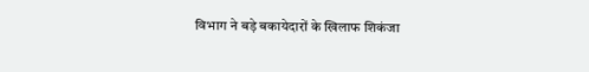विभाग ने बड़े बकायेदारों के खिलाफ शिकंजा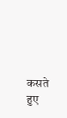कसते हुए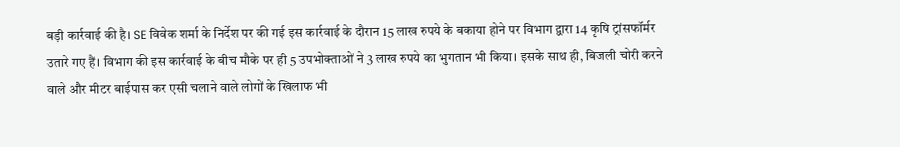बड़ी कार्रवाई की है। SE विवेक शर्मा के निर्देश पर की गई इस कार्रवाई के दौरान 15 लाख रुपये के बकाया होने पर विभाग द्वारा 14 कृषि ट्रांसफॉर्मर उतारे गए हैं। विभाग की इस कार्रवाई के बीच मौके पर ही 5 उपभोक्ताओं ने 3 लाख रुपये का भुगतान भी किया। इसके साथ ही, बिजली चोरी करने वाले और मीटर बाईपास कर एसी चलाने वाले लोगों के खिलाफ भी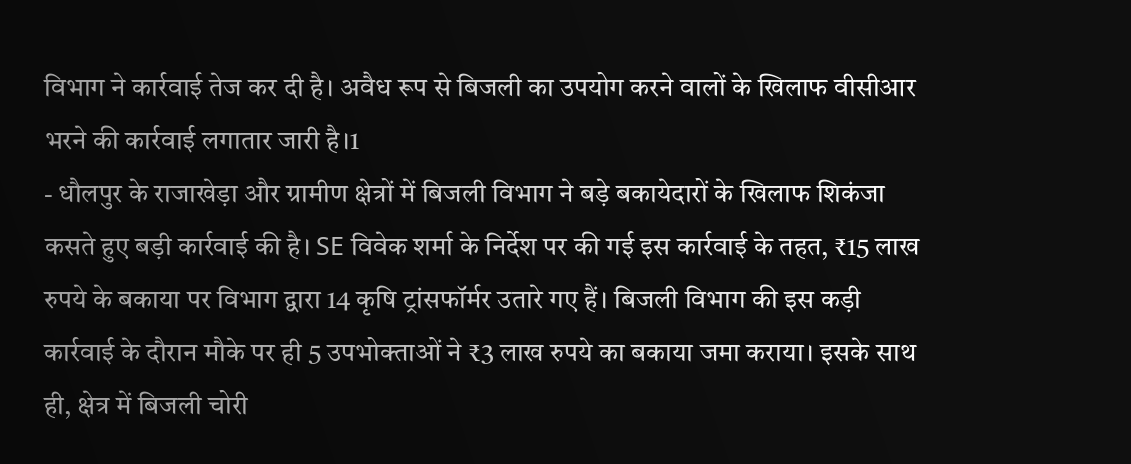विभाग ने कार्रवाई तेज कर दी है। अवैध रूप से बिजली का उपयोग करने वालों के खिलाफ वीसीआर भरने की कार्रवाई लगातार जारी है।1
- धौलपुर के राजाखेड़ा और ग्रामीण क्षेत्रों में बिजली विभाग ने बड़े बकायेदारों के खिलाफ शिकंजा कसते हुए बड़ी कार्रवाई की है। SE विवेक शर्मा के निर्देश पर की गई इस कार्रवाई के तहत, ₹15 लाख रुपये के बकाया पर विभाग द्वारा 14 कृषि ट्रांसफॉर्मर उतारे गए हैं। बिजली विभाग की इस कड़ी कार्रवाई के दौरान मौके पर ही 5 उपभोक्ताओं ने ₹3 लाख रुपये का बकाया जमा कराया। इसके साथ ही, क्षेत्र में बिजली चोरी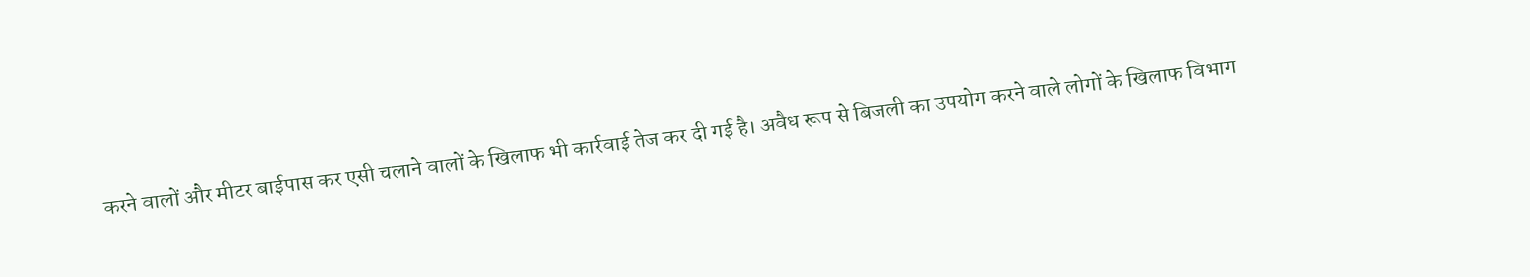करने वालों और मीटर बाईपास कर एसी चलाने वालों के खिलाफ भी कार्रवाई तेज कर दी गई है। अवैध रूप से बिजली का उपयोग करने वाले लोगों के खिलाफ विभाग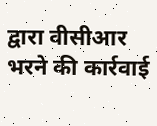द्वारा वीसीआर भरने की कार्रवाई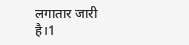लगातार जारी है।1